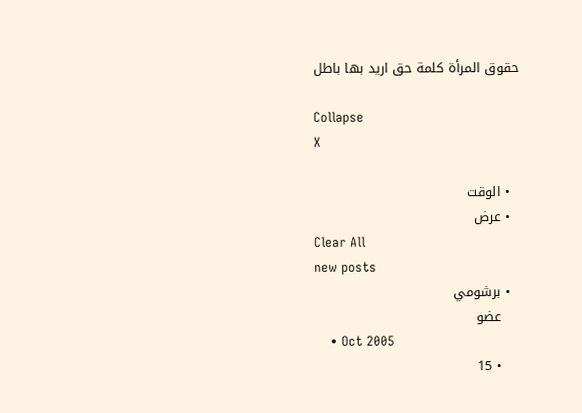حقوق المرأة كلمة حق اريد بها باطل

Collapse
X

  • الوقت
  • عرض
Clear All
new posts
  • برشومي
    عضو
    • Oct 2005
    • 15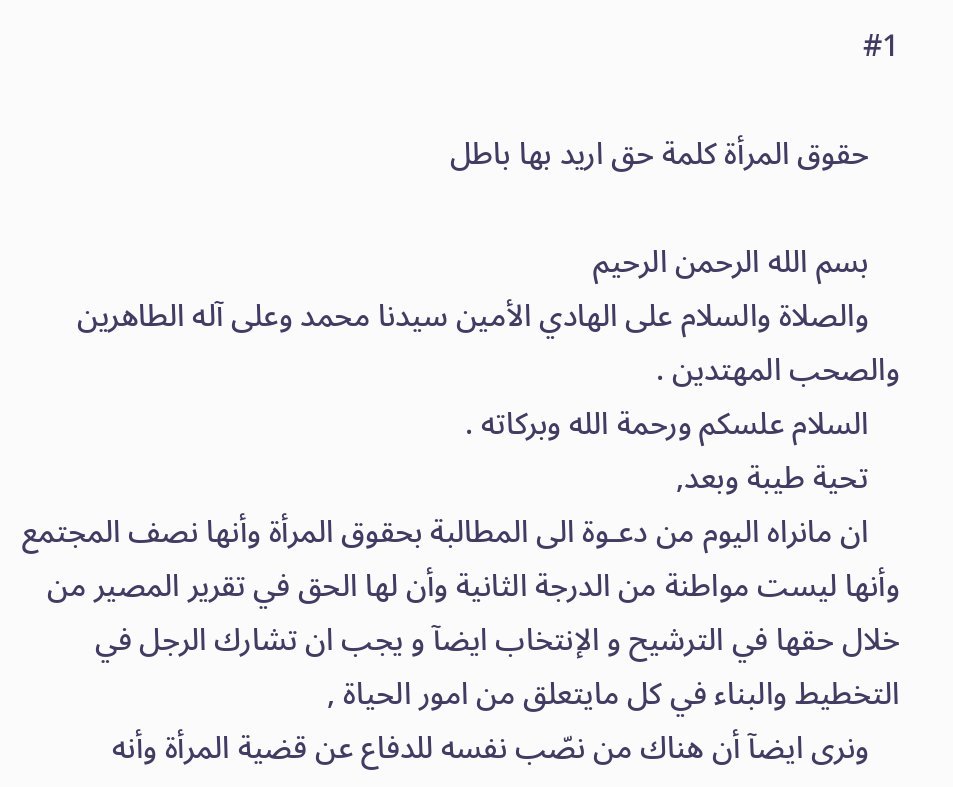#1

    حقوق المرأة كلمة حق اريد بها باطل

    بسم الله الرحمن الرحيم
    والصلاة والسلام على الهادي الأمين سيدنا محمد وعلى آله الطاهرين والصحب المهتدين .
    السلام علسكم ورحمة الله وبركاته .
    تحية طيبة وبعد,
    ان مانراه اليوم من دعـوة الى المطالبة بحقوق المرأة وأنها نصف المجتمع وأنها ليست مواطنة من الدرجة الثانية وأن لها الحق في تقرير المصير من خلال حقها في الترشيح و الإنتخاب ايضآ و يجب ان تشارك الرجل في التخطيط والبناء في كل مايتعلق من امور الحياة ,
    ونرى ايضآ أن هناك من نصّب نفسه للدفاع عن قضية المرأة وأنه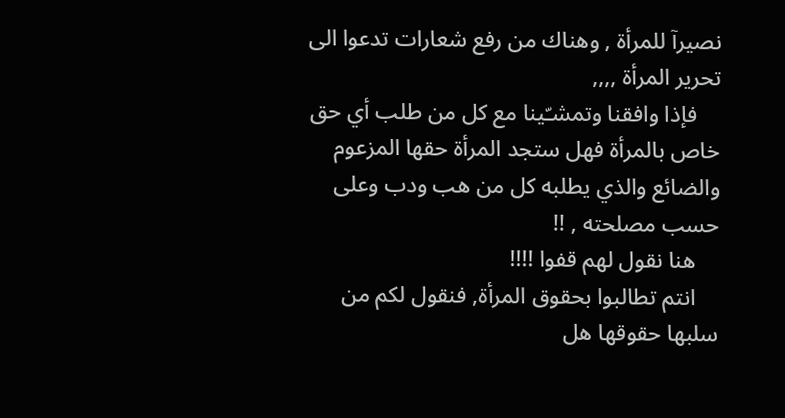نصيرآ للمرأة , وهناك من رفع شعارات تدعوا الى تحرير المرأة ,,,,
    فإذا وافقنا وتمشـّينا مع كل من طلب أي حق خاص بالمرأة فهل ستجد المرأة حقها المزعوم والضائع والذي يطلبه كل من هب ودب وعلى حسب مصلحته , !!
    هنا نقول لهم قفوا !!!!
    انتم تطالبوا بحقوق المرأة, فنقول لكم من سلبها حقوقها هل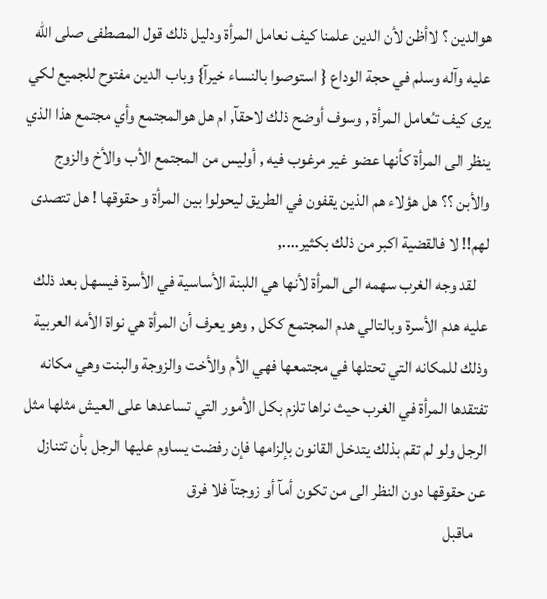هوالدين ؟ لاأظن لأن الدين علمنا كيف نعامل المرأة ودليل ذلك قول المصطفى صلى الله عليه وآله وسلم في حجة الوداع { استوصوا بالنساء خيرآ} وباب الدين مفتوح للجميع لكي يرى كيف تـُعامل المرأة , وسوف أوضح ذلك لاحقآ, ام هل هوالمجتمع وأي مجتمع هذا الذي ينظر الى المرأة كأنها عضو غير مرغوب فيه , أوليس من المجتمع الأب والأخ والزوج والأبن ؟؟ هل هؤلاء هم الذين يقفون في الطريق ليحولوا بين المرأة و حقوقها ! هل تتصدى لهم!! لا فالقضية اكبر من ذلك بكثير....,
    لقد وجه الغرب سهمه الى المرأة لأنها هي اللبنة الأساسية في الأسرة فيسهل بعد ذلك عليه هدم الأسرة وبالتالي هدم المجتمع ككل , وهو يعرف أن المرأة هي نواة الأمه العربية وذلك للمكانه التي تحتلها في مجتمعها فهي الأم والأخت والزوجة والبنت وهي مكانه تفتقدها المرأة في الغرب حيث نراها تلزم بكل الأمور التي تساعدها على العيش مثلها مثل الرجل ولو لم تقم بذلك يتدخل القانون بإلزامها فإن رفضت يساوم عليها الرجل بأن تتنازل عن حقوقها دون النظر الى من تكون أمآ أو زوجتآ فلا فرق
    ماقبل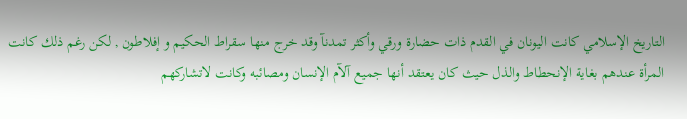التاريخ الإسلامي كانت اليونان في القدم ذات حضارة ورقي وأكثر تمدنآ وقد خرج منها سقراط الحكيم و إفلاطون , لكن رغم ذلك كانت المرأة عندهم بغاية الإنحطاط والذل حيث كان يعتقد أنها جميع آلآم الإنسان ومصائبه وكانت لاتشاركهم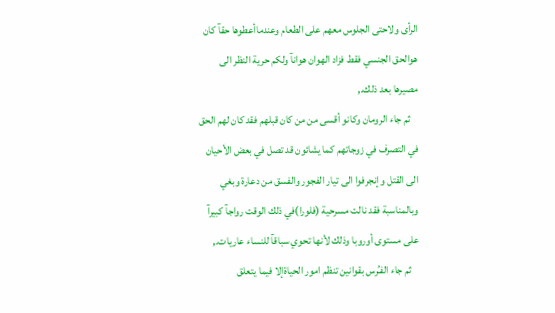الرأى ولاحتى الجلوس معهم على الطعام وعندماأعطوها حقآ كان هوالحق الجنسي فقط فزاد الهوان هوانآ ولكم حرية النظر الى مصيرها بعد ذلك.,
    ثم جاء الرومان وكانو أقسى من من كان قبلهم فقد كان لهم الحق في التصرف في زوجاتهم كما يشائون قد تصل في بعض الأحيان الى القتل وإنجرفوا الى تيار الفجور والفسق من دعارة وبغي وبالمناسبة فقد نالت مسرحية (فلورا)في ذلك الوقت رواجآ كبيرآ على مستوى أوروبا وذلك لأنها تحوي سباقآ للنساء عاريات.,
    ثم جاء الفـُرس بقوانين تنظم امور الحياةإلا فيما يتعلق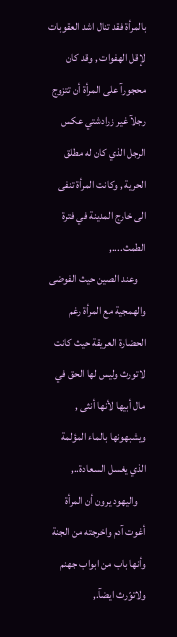بالمرأة فقد تنال اشد العقوبات لإقل الهفوات , وقد كان محجورآ على المرأة أن تتزوج رجلآ غير زرادشتي عكس الرجل الذي كان له مطلق الحرية , وكانت المرأة تنفى الى خارج المدينة في فترة الطمث....,
    وعند الصين حيث الفوضى والهمجية مع المرأة رغم الحضارة العريقة حيث كانت لاتورث وليس لها الحق في مال أبيها لأنها أنثى , ويشبهونها بالماء المؤلمة الذي يغسل السعادة..,
    واليهود يرون أن المرأة أغوت آدم واخرجته من الجنة وأنها باب من ابواب جهنم ولاتوّرث ايضآ.,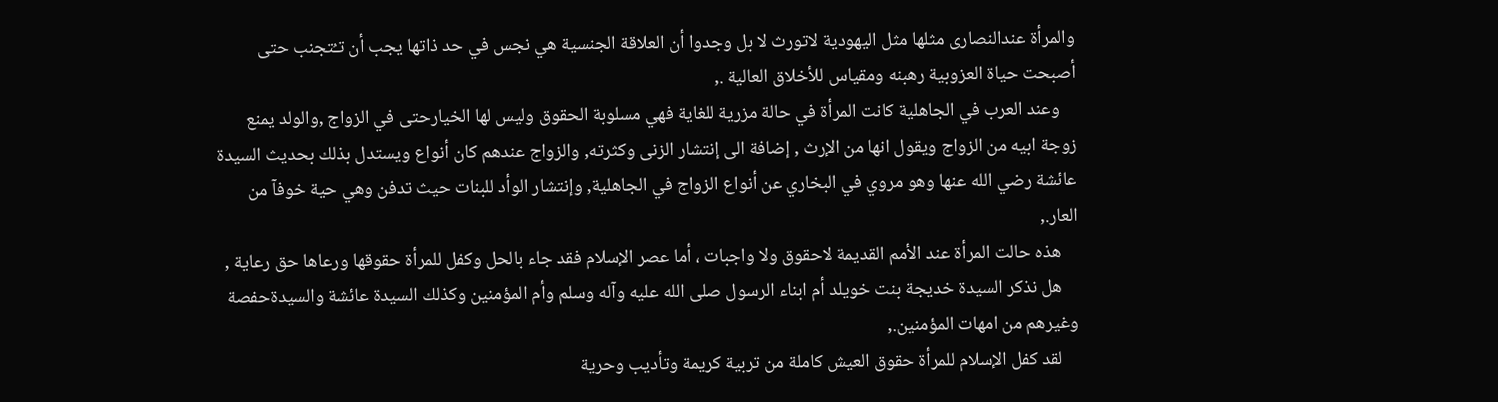والمرأة عندالنصارى مثلها مثل اليهودية لاتورث لا بل وجدوا أن العلاقة الجنسية هي نجس في حد ذاتها يجب أن تـُتجنب حتى أصبحت حياة العزوبية رهبنه ومقياس للأخلاق العالية .,
    وعند العرب في الجاهلية كانت المرأة في حالة مزرية للغاية فهي مسلوبة الحقوق وليس لها الخيارحتى في الزواج ,والولد يمنع زوجة ابيه من الزواج ويقول انها من الإرث , إضافة الى إنتشار الزنى وكثرته, والزواج عندهم كان أنواع ويستدل بذلك بحديث السيدة عائشة رضي الله عنها وهو مروي في البخاري عن أنواع الزواج في الجاهلية, وإنتشار الوأد للبنات حيث تدفن وهي حية خوفآ من العار.,
    هذه حالت المرأة عند الأمم القديمة لاحقوق ولا واجبات ، أما عصر الإسلام فقد جاء بالحل وكفل للمرأة حقوقها ورعاها حق رعاية ,
    هل نذكر السيدة خديجة بنت خويلد أم ابناء الرسول صلى الله عليه وآله وسلم وأم المؤمنين وكذلك السيدة عائشة والسيدةحفصة وغيرهم من امهات المؤمنين.,
    لقد كفل الإسلام للمرأة حقوق العيش كاملة من تربية كريمة وتأديب وحرية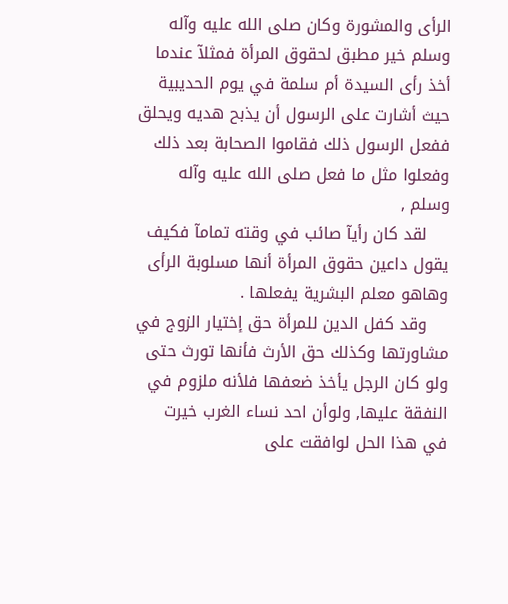الرأى والمشورة وكان صلى الله عليه وآله وسلم خير مطبق لحقوق المرأة فمثلآ عندما أخذ رأى السيدة أم سلمة في يوم الحديبية حيث أشارت على الرسول أن يذبح هديه ويحلق ففعل الرسول ذلك فقاموا الصحابة بعد ذلك وفعلوا مثل ما فعل صلى الله عليه وآله وسلم ,
    لقد كان رأيآ صائب في وقته تمامآ فكيف يقول داعين حقوق المرأة أنها مسلوبة الرأى وهاهو معلم البشرية يفعلها .
    وقد كفل الدين للمرأة حق إختيار الزوج في مشاورتها وكذلك حق الأرث فأنها تورث حتى ولو كان الرجل يأخذ ضعفها فلأنه ملزوم في النفقة عليها, ولوأن احد نساء الغرب خيرت في هذا الحل لوافقت على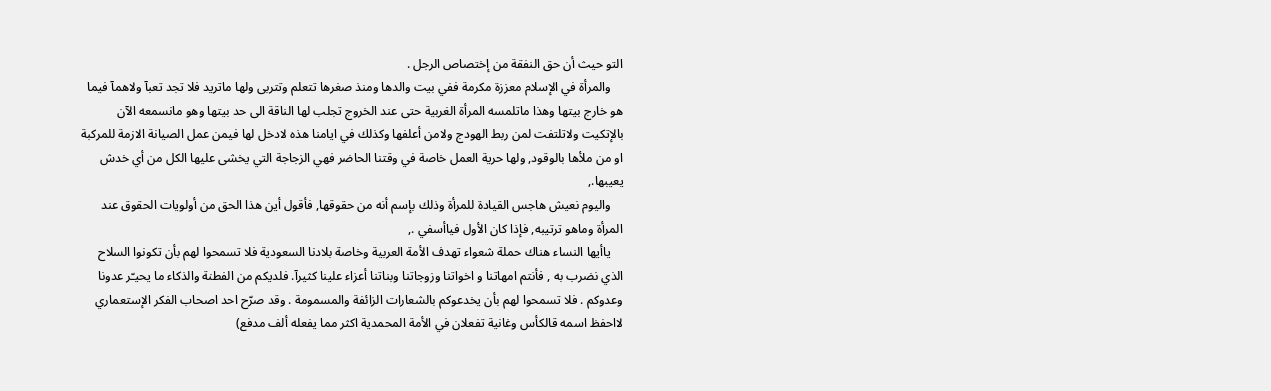التو حيث أن حق النفقة من إختصاص الرجل .
    والمرأة في الإسلام معززة مكرمة ففي بيت والدها ومنذ صغرها تتعلم وتتربى ولها ماتريد فلا تجد تعبآ ولاهمآ فيما هو خارج بيتها وهذا ماتلمسه المرأة الغربية حتى عند الخروج تجلب لها الناقة الى حد بيتها وهو مانسمعه الآن بالإتكيت ولاتلتفت لمن ربط الهودج ولامن أعلفها وكذلك في ايامنا هذه لادخل لها فيمن عمل الصيانة الازمة للمركبة او من ملأها بالوقود, ولها حرية العمل خاصة في وقتنا الحاضر فهي الزجاجة التي يخشى عليها الكل من أي خدش يعيبها.,
    واليوم نعيش هاجس القيادة للمرأة وذلك بإسم أنه من حقوقها, فأقول أين هذا الحق من أولويات الحقوق عند المرأة وماهو ترتيبه, فإذا كان الأول فياأسفي .,
    ياأيها النساء هناك حملة شعواء تهدف الأمة العربية وخاصة بلادنا السعودية فلا تسمحوا لهم بأن تكونوا السلاح الذي نضرب به , فأنتم امهاتنا و اخواتنا وزوجاتنا وبناتنا أعزاء علينا كثيرآ. فلديكم من الفطنة والذكاء ما يحيـّر عدونا وعدوكم . فلا تسمحوا لهم بأن يخدعوكم بالشعارات الزائفة والمسمومة . وقد صرّح احد اصحاب الفكر الإستعماري لااحفظ اسمه قالكأس وغانية تفعلان في الأمة المحمدية اكثر مما يفعله ألف مدفع)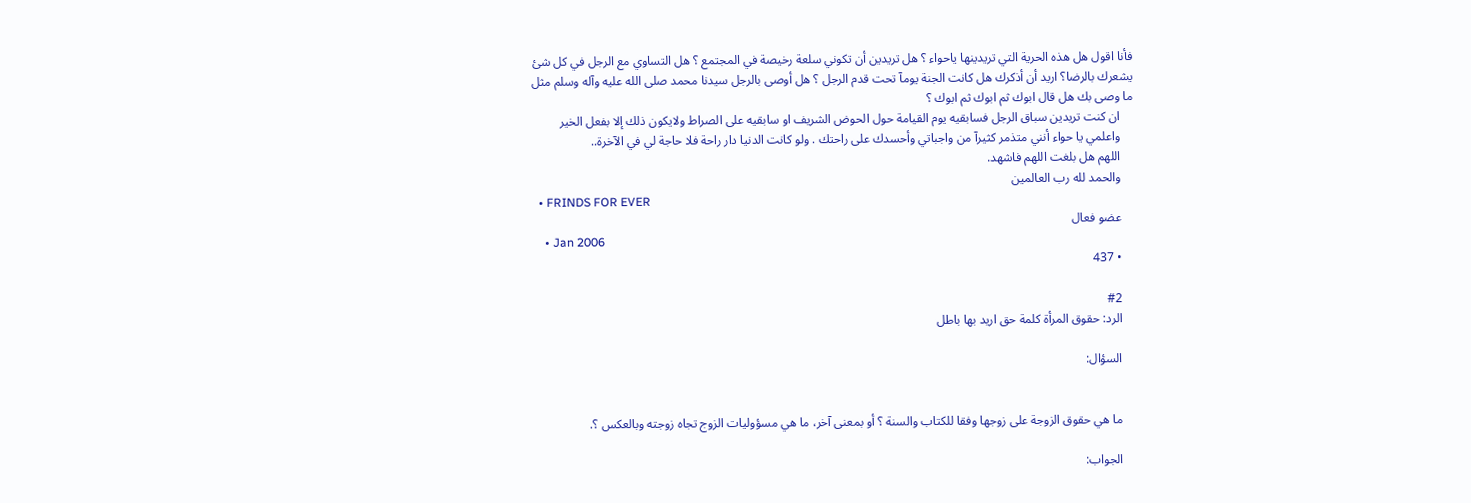فأنا اقول هل هذه الحرية التي تريدينها ياحواء ؟ هل تريدين أن تكوني سلعة رخيصة في المجتمع ؟ هل التساوي مع الرجل في كل شئ يشعرك بالرضا؟ اريد أن أذكرك هل كانت الجنة يومآ تحت قدم الرجل ؟ هل أوصى بالرجل سيدنا محمد صلى الله عليه وآله وسلم مثل ما وصى بك هل قال ابوك ثم ابوك ثم ابوك ؟
    ان كنت تريدين سباق الرجل فسابقيه يوم القيامة حول الحوض الشريف او سابقيه على الصراط ولايكون ذلك إلا بفعل الخير
    واعلمي يا حواء أنني متذمر كثيرآ من واجباتي وأحسدك على راحتك . ولو كانت الدنيا دار راحة فلا حاجة لي في الآخرة..
    اللهم هل بلغت اللهم فاشهد.
    والحمد لله رب العالمين
  • FRINDS FOR EVER
    عضو فعال
    • Jan 2006
    • 437

    #2
    الرد: حقوق المرأة كلمة حق اريد بها باطل

    السؤال:


    ما هي حقوق الزوجة على زوجها وفقا للكتاب والسنة ؟ أو بمعنى آخر، ما هي مسؤوليات الزوج تجاه زوجته وبالعكس ؟.

    الجواب: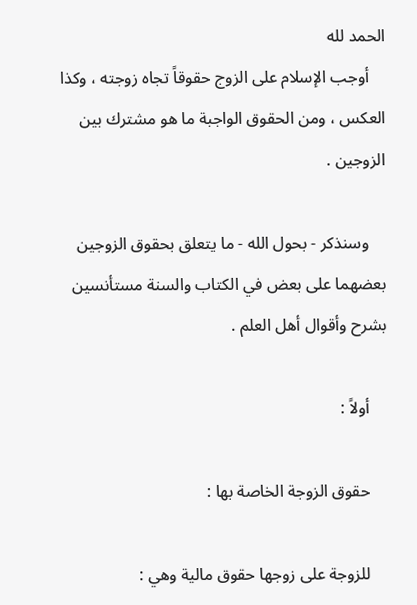الحمد لله
    أوجب الإسلام على الزوج حقوقاً تجاه زوجته ، وكذا العكس ، ومن الحقوق الواجبة ما هو مشترك بين الزوجين .

    وسنذكر - بحول الله - ما يتعلق بحقوق الزوجين بعضهما على بعض في الكتاب والسنة مستأنسين بشرح وأقوال أهل العلم .

    أولاً :

    حقوق الزوجة الخاصة بها :

    للزوجة على زوجها حقوق مالية وهي :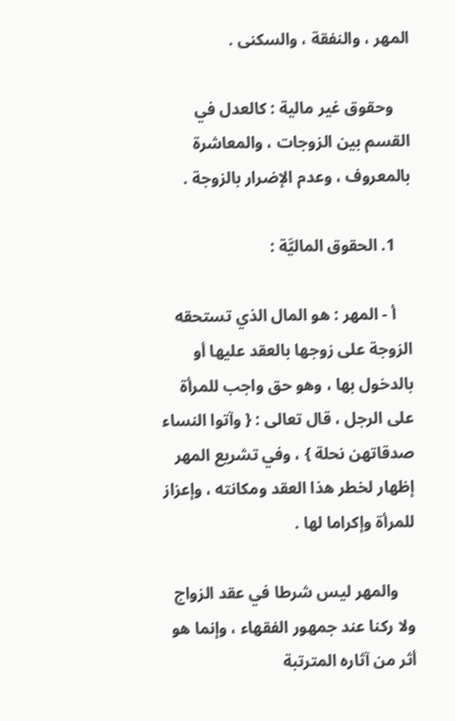المهر ، والنفقة ، والسكنى .

    وحقوق غير مالية : كالعدل في القسم بين الزوجات ، والمعاشرة بالمعروف ، وعدم الإضرار بالزوجة .

    1. الحقوق الماليَّة :

    أ - المهر : هو المال الذي تستحقه الزوجة على زوجها بالعقد عليها أو بالدخول بها ، وهو حق واجب للمرأة على الرجل ، قال تعالى : { وآتوا النساء صدقاتهن نحلة } ، وفي تشريع المهر إظهار لخطر هذا العقد ومكانته ، وإعزاز للمرأة وإكراما لها .

    والمهر ليس شرطا في عقد الزواج ولا ركنا عند جمهور الفقهاء ، وإنما هو أثر من آثاره المترتبة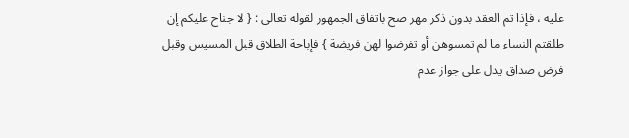عليه ، فإذا تم العقد بدون ذكر مهر صح باتفاق الجمهور لقوله تعالى : { لا جناح عليكم إن طلقتم النساء ما لم تمسوهن أو تفرضوا لهن فريضة } فإباحة الطلاق قبل المسيس وقبل فرض صداق يدل على جواز عدم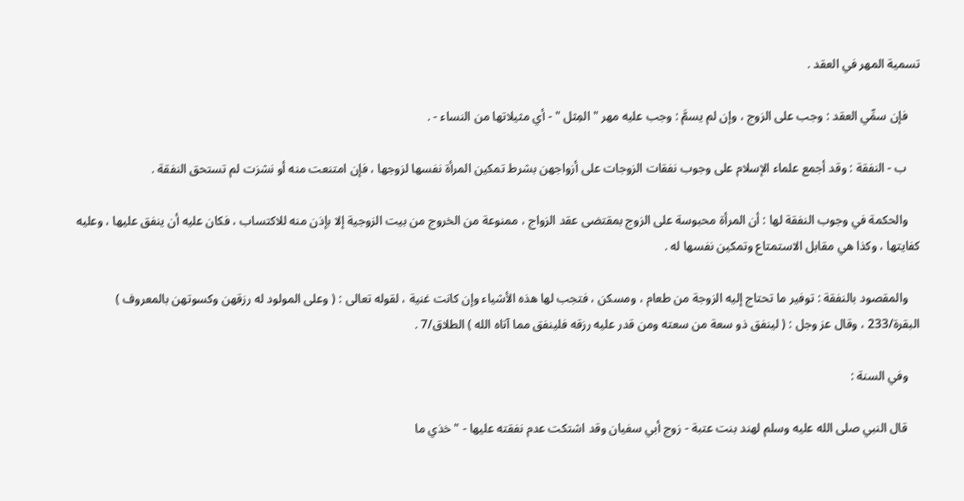تسمية المهر في العقد .

    فإن سمِّي العقد : وجب على الزوج ، وإن لم يسمَّ : وجب عليه مهر " المِثل " - أي مثيلاتها من النساء - .

    ب - النفقة : وقد أجمع علماء الإسلام على وجوب نفقات الزوجات على أزواجهن بشرط تمكين المرأة نفسها لزوجها ، فإن امتنعت منه أو نشزت لم تستحق النفقة .

    والحكمة في وجوب النفقة لها : أن المرأة محبوسة على الزوج بمقتضى عقد الزواج ، ممنوعة من الخروج من بيت الزوجية إلا بإذن منه للاكتساب ، فكان عليه أن ينفق عليها ، وعليه كفايتها ، وكذا هي مقابل الاستمتاع وتمكين نفسها له .

    والمقصود بالنفقة : توفير ما تحتاج إليه الزوجة من طعام ، ومسكن ، فتجب لها هذه الأشياء وإن كانت غنية ، لقوله تعالى : ( وعلى المولود له رزقهن وكسوتهن بالمعروف ) البقرة/233 ، وقال عز وجل : ( لينفق ذو سعة من سعته ومن قدر عليه رزقه فلينفق مما آتاه الله ) الطلاق/7 .

    وفي السنة :

    قال النبي صلى الله عليه وسلم لهند بنت عتبة - زوج أبي سفيان وقد اشتكت عدم نفقته عليها - " خذي ما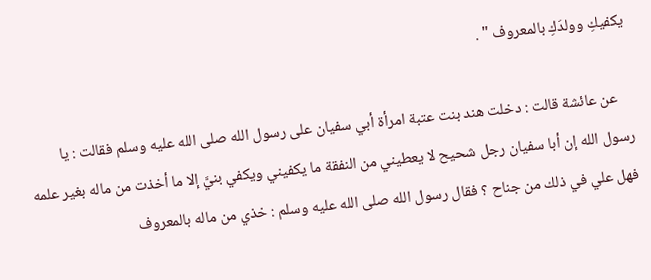يكفيكِ وولدَكِ بالمعروف " .

    عن عائشة قالت : دخلت هند بنت عتبة امرأة أبي سفيان على رسول الله صلى الله عليه وسلم فقالت : يا رسول الله إن أبا سفيان رجل شحيح لا يعطيني من النفقة ما يكفيني ويكفي بنيَّ إلا ما أخذت من ماله بغير علمه فهل علي في ذلك من جناح ؟ فقال رسول الله صلى الله عليه وسلم : خذي من ماله بالمعروف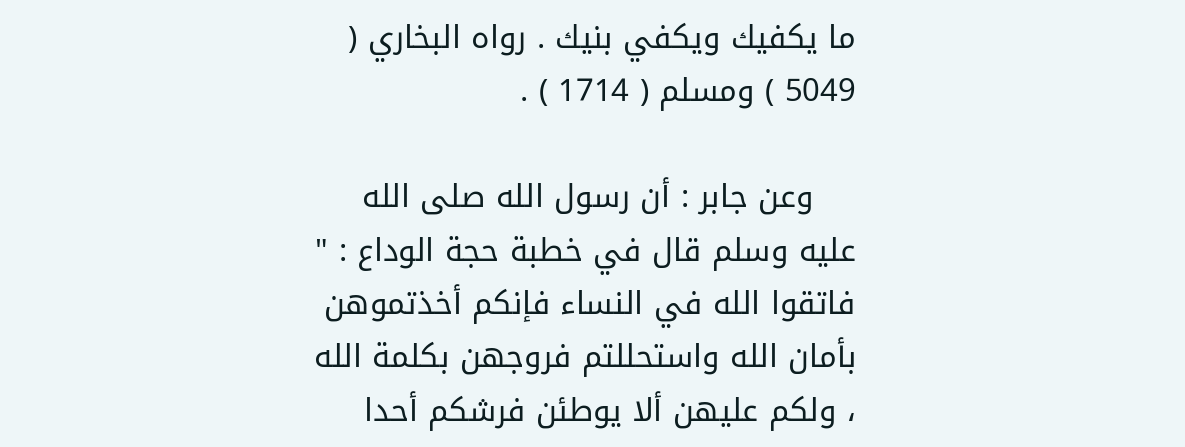ما يكفيك ويكفي بنيك . رواه البخاري ( 5049 ) ومسلم ( 1714 ) .

    وعن جابر : أن رسول الله صلى الله عليه وسلم قال في خطبة حجة الوداع : " فاتقوا الله في النساء فإنكم أخذتموهن بأمان الله واستحللتم فروجهن بكلمة الله ، ولكم عليهن ألا يوطئن فرشكم أحدا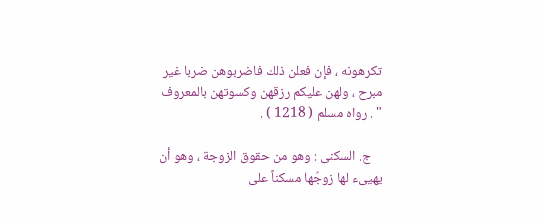تكرهونه ، فإن فعلن ذلك فاضربوهن ضربا غير مبرح ، ولهن عليكم رزقهن وكسوتهن بالمعروف " . رواه مسلم ( 1218 ) .

    ج. السكنى : وهو من حقوق الزوجة ، وهو أن يهيىء لها زوجُها مسكناً على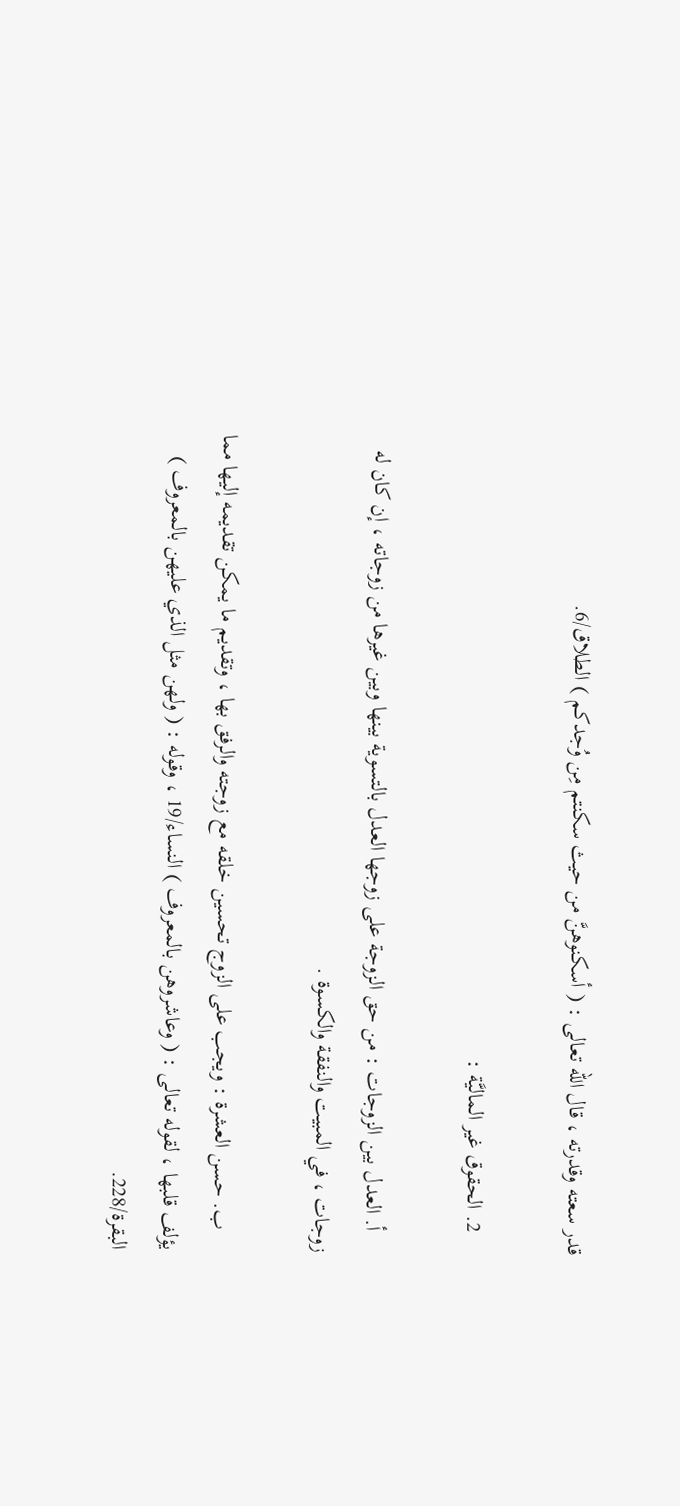قدر سعته وقدرته ، قال الله تعالى : ( أسكنوهنَّ من حيث سكنتم مِن وُجدكم ) الطلاق/6.

    2. الحقوق غير الماليَّة :

    أ. العدل بين الزوجات : من حق الزوجة على زوجها العدل بالتسوية بينها وبين غيرها من زوجاته ، إن كان له زوجات ، في المبيت والنفقة والكسوة .

    ب. حسن العشرة : ويجب على الزوج تحسين خلقه مع زوجته والرفق بها ، وتقديم ما يمكن تقديمه إليها مما يؤلف قلبها ، لقوله تعالى : ( وعاشروهن بالمعروف ) النساء/19 ، وقوله : ( ولهن مثل الذي عليهن بالمعروف ) البقرة/228.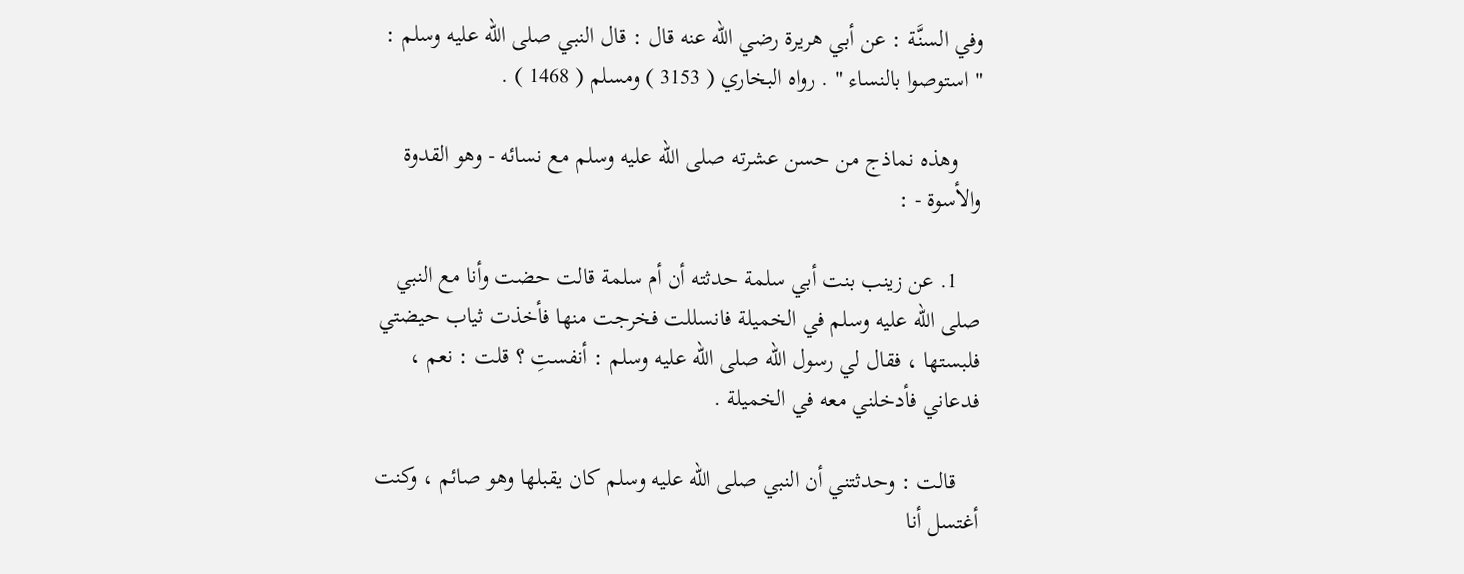وفي السنَّة : عن أبي هريرة رضي الله عنه قال : قال النبي صلى الله عليه وسلم : " استوصوا بالنساء " . رواه البخاري ( 3153 ) ومسلم ( 1468 ) .

    وهذه نماذج من حسن عشرته صلى الله عليه وسلم مع نسائه - وهو القدوة والأسوة - :

    1. عن زينب بنت أبي سلمة حدثته أن أم سلمة قالت حضت وأنا مع النبي صلى الله عليه وسلم في الخميلة فانسللت فخرجت منها فأخذت ثياب حيضتي فلبستها ، فقال لي رسول الله صلى الله عليه وسلم : أنفستِ ؟ قلت : نعم ، فدعاني فأدخلني معه في الخميلة .

    قالت : وحدثتني أن النبي صلى الله عليه وسلم كان يقبلها وهو صائم ، وكنت أغتسل أنا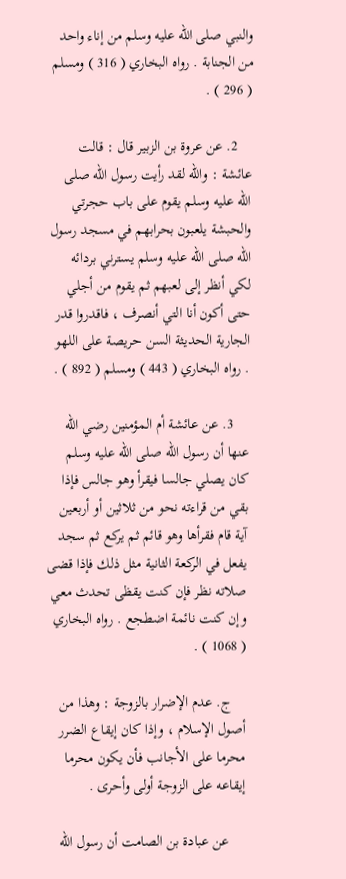والنبي صلى الله عليه وسلم من إناء واحد من الجنابة . رواه البخاري ( 316 ) ومسلم ( 296 ) .

    2. عن عروة بن الزبير قال : قالت عائشة : والله لقد رأيت رسول الله صلى الله عليه وسلم يقوم على باب حجرتي والحبشة يلعبون بحرابهم في مسجد رسول الله صلى الله عليه وسلم يسترني بردائه لكي أنظر إلى لعبهم ثم يقوم من أجلي حتى أكون أنا التي أنصرف ، فاقدروا قدر الجارية الحديثة السن حريصة على اللهو . رواه البخاري ( 443 ) ومسلم ( 892 ) .

    3. عن عائشة أم المؤمنين رضي الله عنها أن رسول الله صلى الله عليه وسلم كان يصلي جالسا فيقرأ وهو جالس فإذا بقي من قراءته نحو من ثلاثين أو أربعين آية قام فقرأها وهو قائم ثم يركع ثم سجد يفعل في الركعة الثانية مثل ذلك فإذا قضى صلاته نظر فإن كنت يقظى تحدث معي وإن كنت نائمة اضطجع . رواه البخاري ( 1068 ) .

    ج. عدم الإضرار بالزوجة : وهذا من أصول الإسلام ، وإذا كان إيقاع الضرر محرما على الأجانب فأن يكون محرما إيقاعه على الزوجة أولى وأحرى .

    عن عبادة بن الصامت أن رسول الله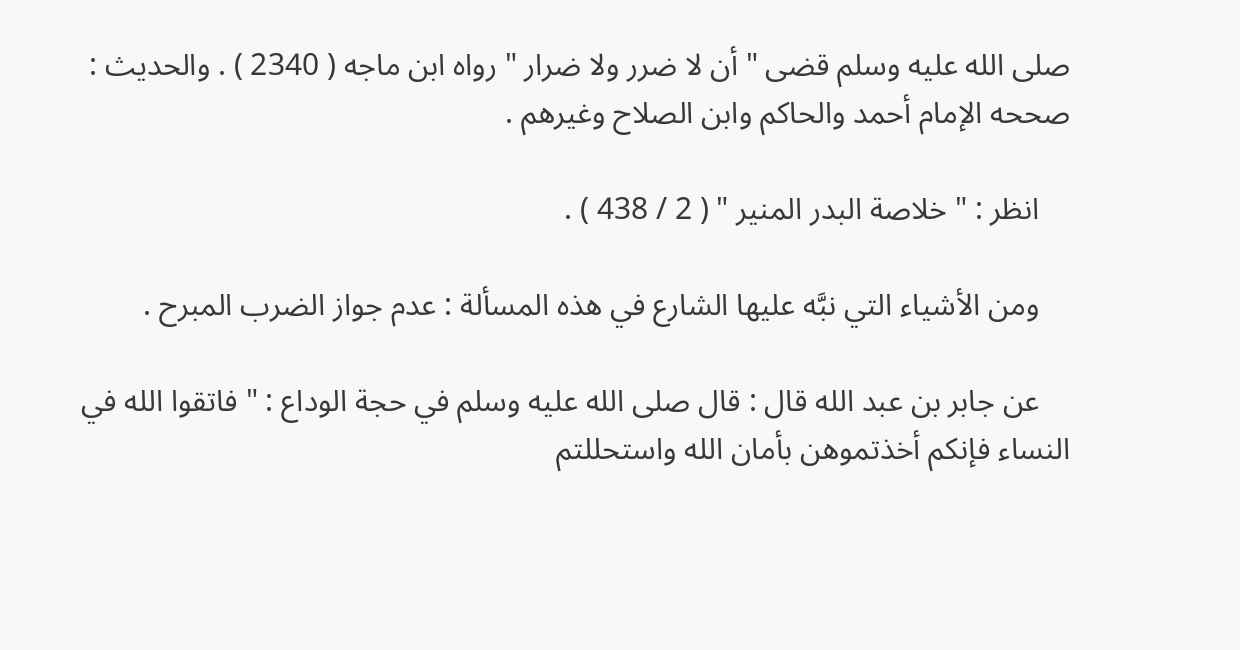صلى الله عليه وسلم قضى " أن لا ضرر ولا ضرار " رواه ابن ماجه ( 2340 ) . والحديث : صححه الإمام أحمد والحاكم وابن الصلاح وغيرهم .

    انظر : " خلاصة البدر المنير " ( 2 / 438 ) .

    ومن الأشياء التي نبَّه عليها الشارع في هذه المسألة : عدم جواز الضرب المبرح .

    عن جابر بن عبد الله قال : قال صلى الله عليه وسلم في حجة الوداع : " فاتقوا الله في النساء فإنكم أخذتموهن بأمان الله واستحللتم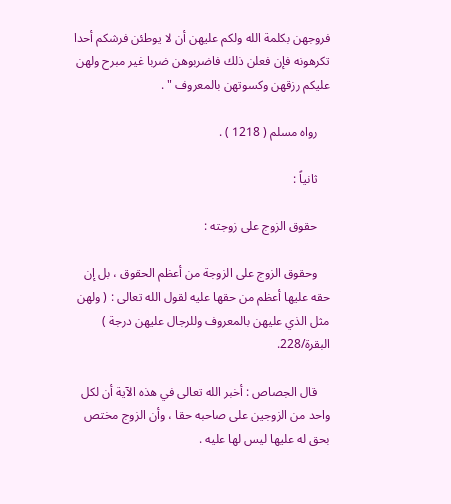فروجهن بكلمة الله ولكم عليهن أن لا يوطئن فرشكم أحدا تكرهونه فإن فعلن ذلك فاضربوهن ضربا غير مبرح ولهن عليكم رزقهن وكسوتهن بالمعروف " .

    رواه مسلم ( 1218 ) .

    ثانياً :

    حقوق الزوج على زوجته :

    وحقوق الزوج على الزوجة من أعظم الحقوق ، بل إن حقه عليها أعظم من حقها عليه لقول الله تعالى : ( ولهن مثل الذي عليهن بالمعروف وللرجال عليهن درجة ) البقرة/228.

    قال الجصاص : أخبر الله تعالى في هذه الآية أن لكل واحد من الزوجين على صاحبه حقا ، وأن الزوج مختص بحق له عليها ليس لها عليه .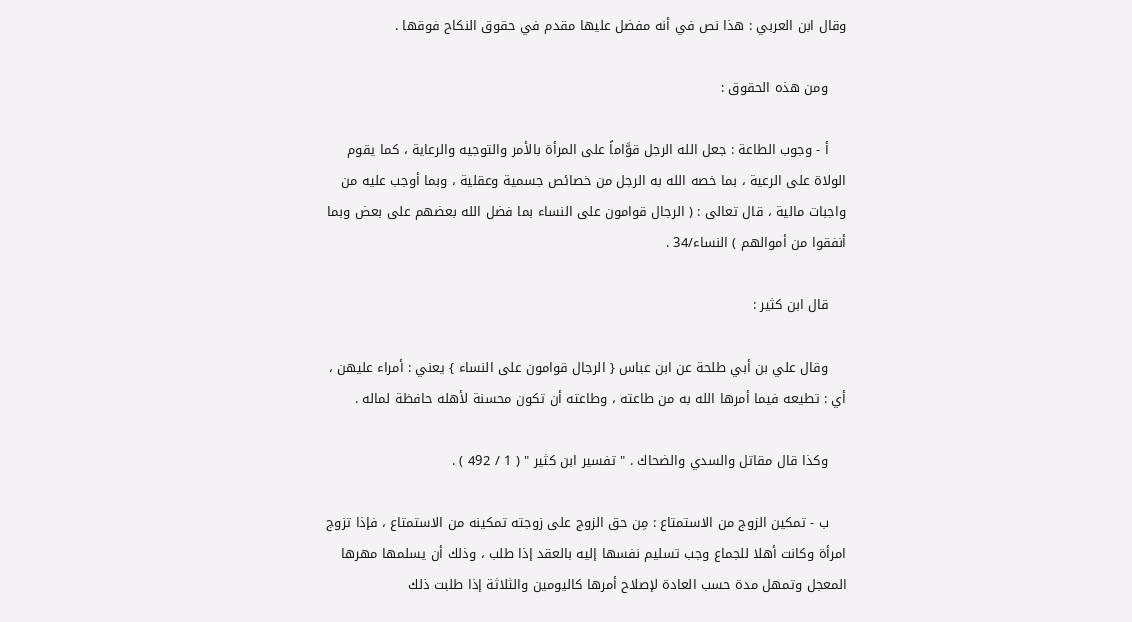وقال ابن العربي : هذا نص في أنه مفضل عليها مقدم في حقوق النكاح فوقها .

    ومن هذه الحقوق :

    أ - وجوب الطاعة : جعل الله الرجل قوَّاماً على المرأة بالأمر والتوجيه والرعاية ، كما يقوم الولاة على الرعية ، بما خصه الله به الرجل من خصائص جسمية وعقلية ، وبما أوجب عليه من واجبات مالية ، قال تعالى : ( الرجال قوامون على النساء بما فضل الله بعضهم على بعض وبما أنفقوا من أموالهم ) النساء/34 .

    قال ابن كثير :

    وقال علي بن أبي طلحة عن ابن عباس { الرجال قوامون على النساء } يعني : أمراء عليهن ، أي : تطيعه فيما أمرها الله به من طاعته ، وطاعته أن تكون محسنة لأهله حافظة لماله .

    وكذا قال مقاتل والسدي والضحاك . " تفسير ابن كثير " ( 1 / 492 ) .

    ب - تمكين الزوج من الاستمتاع : مِن حق الزوج على زوجته تمكينه من الاستمتاع ، فإذا تزوج امرأة وكانت أهلا للجماع وجب تسليم نفسها إليه بالعقد إذا طلب ، وذلك أن يسلمها مهرها المعجل وتمهل مدة حسب العادة لإصلاح أمرها كاليومين والثلاثة إذا طلبت ذلك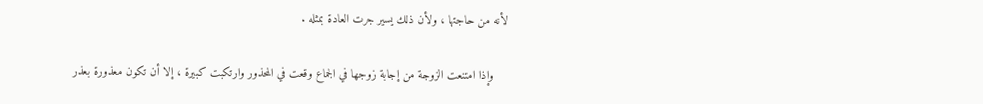لأنه من حاجتها ، ولأن ذلك يسير جرت العادة بمثله .

    وإذا امتنعت الزوجة من إجابة زوجها في الجماع وقعت في المحذور وارتكبت كبيرة ، إلا أن تكون معذورة بعذر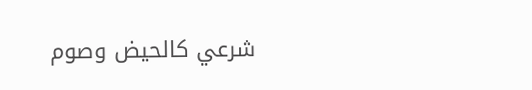شرعي كالحيض وصوم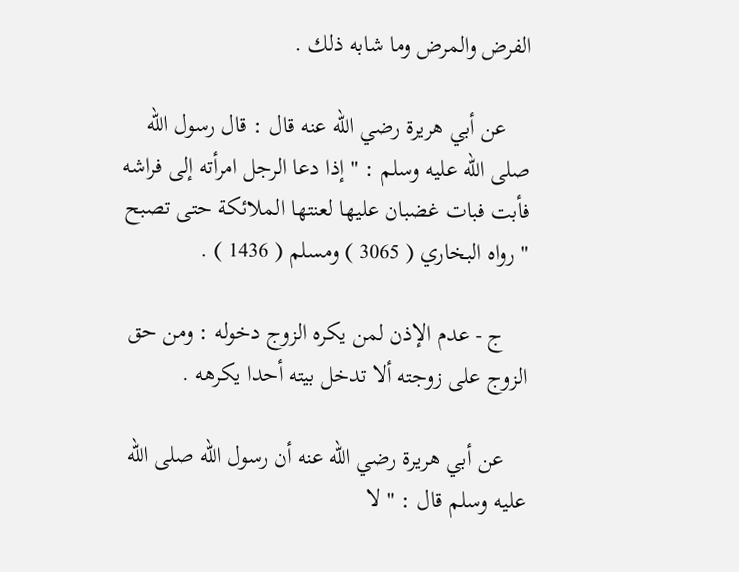الفرض والمرض وما شابه ذلك .

    عن أبي هريرة رضي الله عنه قال : قال رسول الله صلى الله عليه وسلم : " إذا دعا الرجل امرأته إلى فراشه فأبت فبات غضبان عليها لعنتها الملائكة حتى تصبح " رواه البخاري ( 3065 ) ومسلم ( 1436 ) .

    ج - عدم الإذن لمن يكره الزوج دخوله : ومن حق الزوج على زوجته ألا تدخل بيته أحدا يكرهه .

    عن أبي هريرة رضي الله عنه أن رسول الله صلى الله عليه وسلم قال : " لا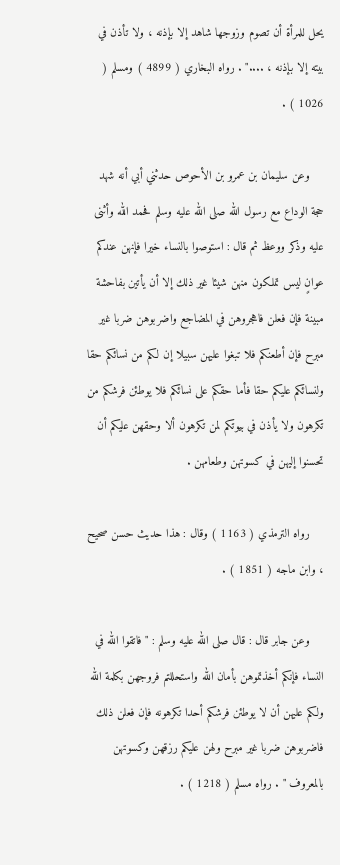يحل للمرأة أن تصوم وزوجها شاهد إلا بإذنه ، ولا تأذن في بيته إلا بإذنه ، ...." . رواه البخاري ( 4899 ) ومسلم ( 1026 ) .

    وعن سليمان بن عمرو بن الأحوص حدثني أبي أنه شهد حجة الوداع مع رسول الله صلى الله عليه وسلم فحمد الله وأثنى عليه وذكر ووعظ ثم قال : استوصوا بالنساء خيرا فإنهن عندكم عوانٍ ليس تملكون منهن شيئا غير ذلك إلا أن يأتين بفاحشة مبينة فإن فعلن فاهجروهن في المضاجع واضربوهن ضربا غير مبرح فإن أطعنكم فلا تبغوا عليهن سبيلا إن لكم من نسائكم حقا ولنسائكم عليكم حقا فأما حقكم على نسائكم فلا يوطئن فرشكم من تكرهون ولا يأذن في بيوتكم لمن تكرهون ألا وحقهن عليكم أن تحسنوا إليهن في كسوتهن وطعامهن .

    رواه الترمذي ( 1163 ) وقال : هذا حديث حسن صحيح ، وابن ماجه ( 1851 ) .

    وعن جابر قال : قال صلى الله عليه وسلم : " فاتقوا الله في النساء فإنكم أخذتموهن بأمان الله واستحللتم فروجهن بكلمة الله ولكم عليهن أن لا يوطئن فرشكم أحدا تكرهونه فإن فعلن ذلك فاضربوهن ضربا غير مبرح ولهن عليكم رزقهن وكسوتهن بالمعروف " . رواه مسلم ( 1218 ) .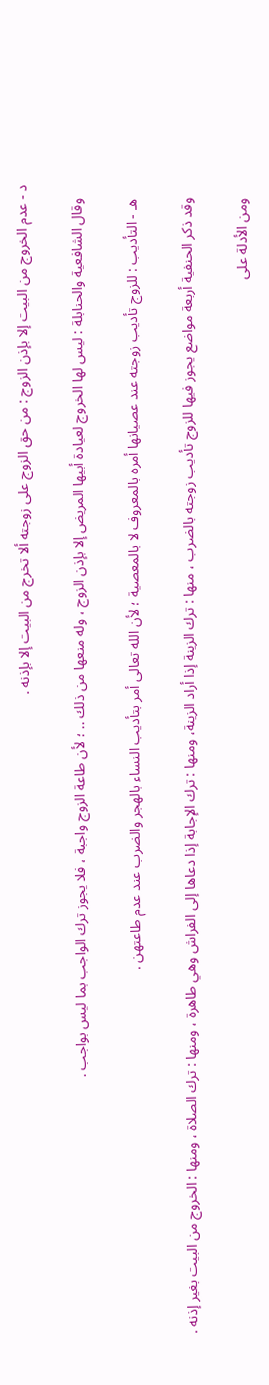د - عدم الخروج من البيت إلا بإذن الزوج : من حق الزوج على زوجته ألا تخرج من البيت إلا بإذنه .

    وقال الشافعية والحنابلة : ليس لها الخروج لعيادة أبيها المريض إلا بإذن الزوج ، وله منعها من ذلك .. ؛ لأن طاعة الزوج واجبة ، فلا يجوز ترك الواجب بما ليس بواجب .

    هـ - التأديب : للزوج تأديب زوجته عند عصيانها أمره بالمعروف لا بالمعصية ؛ لأن الله تعالى أمر بتأديب النساء بالهجر والضرب عند عدم طاعتهن .

    وقد ذكر الحنفية أربعة مواضع يجوز فيها للزوج تأديب زوجته بالضرب ، منها : ترك الزينة إذا أراد الزينة، ومنها : ترك الإجابة إذا دعاها إلى الفراش وهي طاهرة ، ومنها : ترك الصلاة ، ومنها : الخروج من البيت بغير إذنه .

    ومن الأدلة على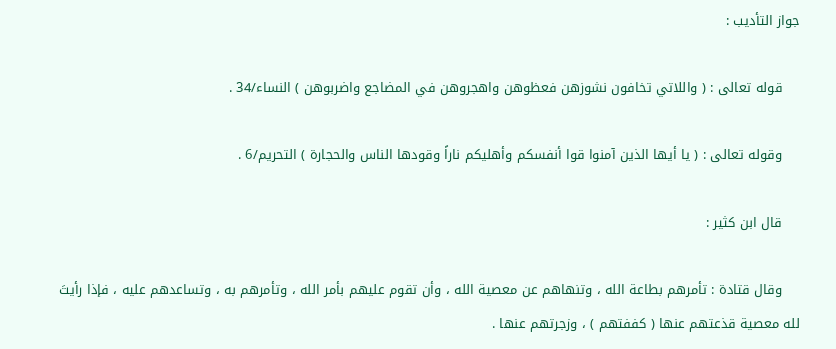جواز التأديب :

    قوله تعالى : ( واللاتي تخافون نشوزهن فعظوهن واهجروهن في المضاجع واضربوهن ) النساء/34 .

    وقوله تعالى : ( يا أيها الذين آمنوا قوا أنفسكم وأهليكم ناراً وقودها الناس والحجارة ) التحريم/6 .

    قال ابن كثير :

    وقال قتادة : تأمرهم بطاعة الله ، وتنهاهم عن معصية الله ، وأن تقوم عليهم بأمر الله ، وتأمرهم به ، وتساعدهم عليه ، فإذا رأيتَ لله معصية قذعتهم عنها ( كففتهم ) ، وزجرتهم عنها .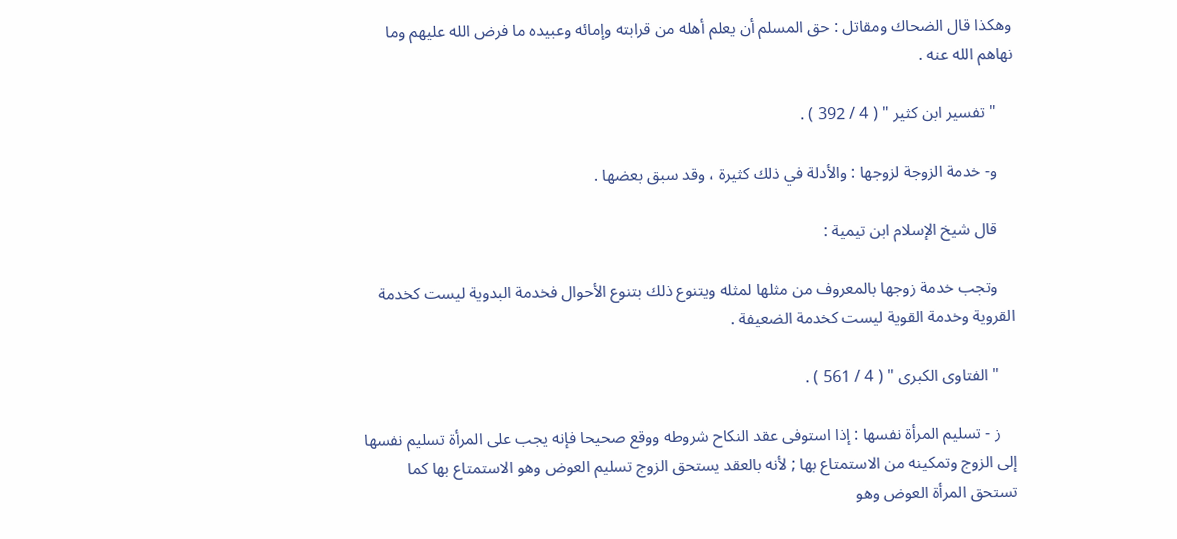وهكذا قال الضحاك ومقاتل : حق المسلم أن يعلم أهله من قرابته وإمائه وعبيده ما فرض الله عليهم وما نهاهم الله عنه .

    " تفسير ابن كثير " ( 4 / 392 ) .

    و- خدمة الزوجة لزوجها : والأدلة في ذلك كثيرة ، وقد سبق بعضها .

    قال شيخ الإسلام ابن تيمية :

    وتجب خدمة زوجها بالمعروف من مثلها لمثله ويتنوع ذلك بتنوع الأحوال فخدمة البدوية ليست كخدمة القروية وخدمة القوية ليست كخدمة الضعيفة .

    " الفتاوى الكبرى " ( 4 / 561 ) .

    ز - تسليم المرأة نفسها : إذا استوفى عقد النكاح شروطه ووقع صحيحا فإنه يجب على المرأة تسليم نفسها إلى الزوج وتمكينه من الاستمتاع بها ; لأنه بالعقد يستحق الزوج تسليم العوض وهو الاستمتاع بها كما تستحق المرأة العوض وهو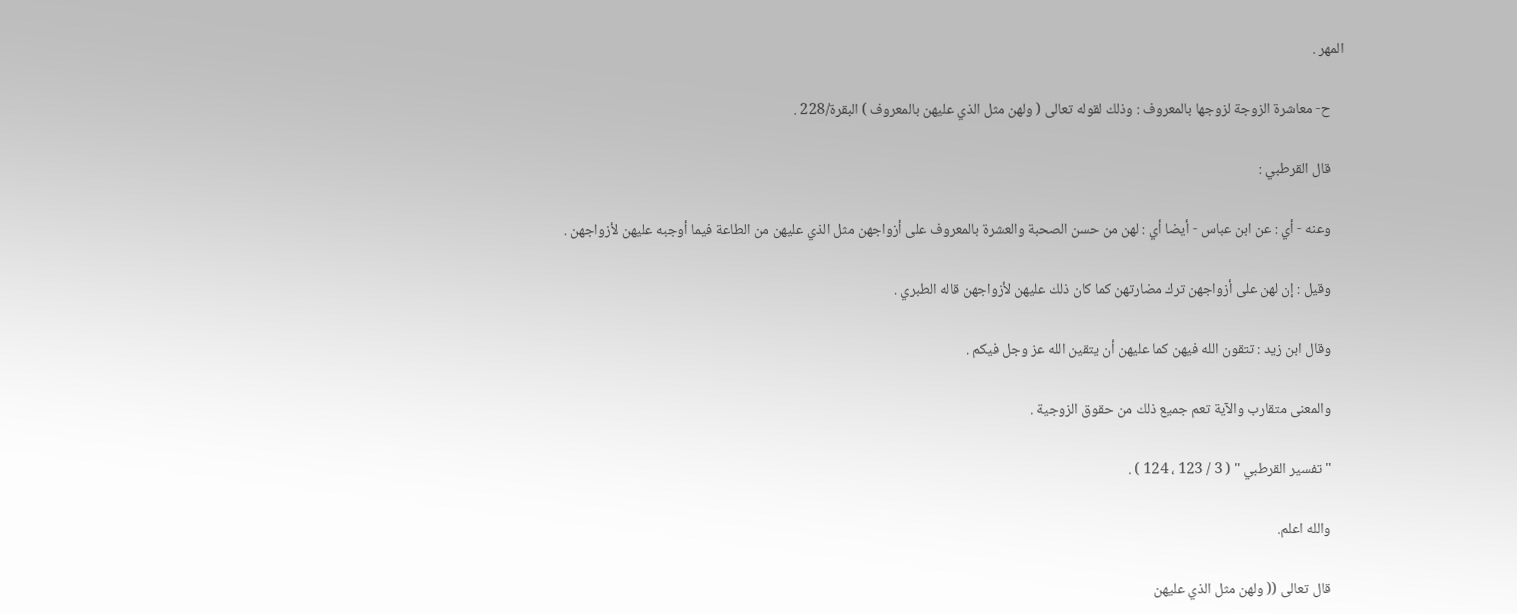المهر .

    ح- معاشرة الزوجة لزوجها بالمعروف : وذلك لقوله تعالى ( ولهن مثل الذي عليهن بالمعروف ) البقرة/228 .

    قال القرطبي :

    وعنه - أي : عن ابن عباس - أيضا أي : لهن من حسن الصحبة والعشرة بالمعروف على أزواجهن مثل الذي عليهن من الطاعة فيما أوجبه عليهن لأزواجهن .

    وقيل : إن لهن على أزواجهن ترك مضارتهن كما كان ذلك عليهن لأزواجهن قاله الطبري .

    وقال ابن زيد : تتقون الله فيهن كما عليهن أن يتقين الله عز وجل فيكم .

    والمعنى متقارب والآية تعم جميع ذلك من حقوق الزوجية .

    " تفسير القرطبي " ( 3 / 123 ، 124 ) .

    والله اعلم.

    قال تعالى (( ولهن مثل الذي عليهن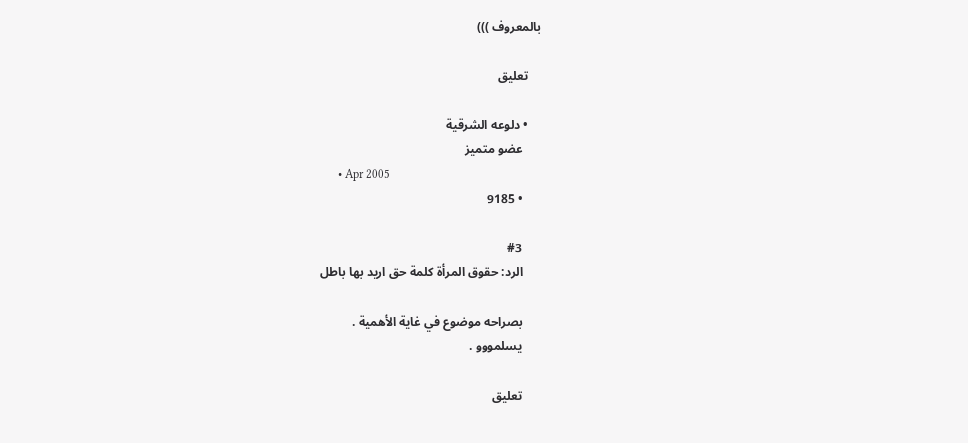بالمعروف )))

    تعليق

    • دلوعه الشرقية
      عضو متميز
      • Apr 2005
      • 9185

      #3
      الرد: حقوق المرأة كلمة حق اريد بها باطل

      بصراحه موضوع في غاية الأهمية .
      يسلمووو .

      تعليق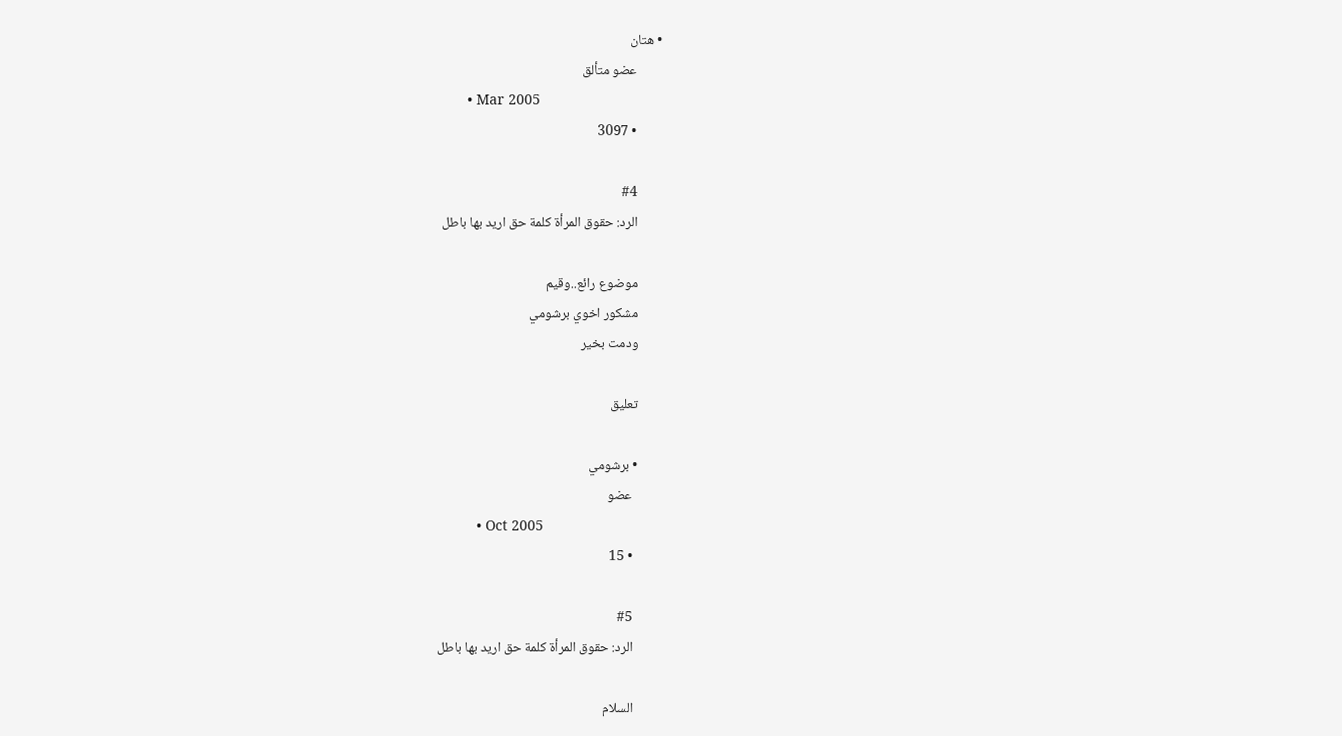• هتان
        عضو متألق
        • Mar 2005
        • 3097

        #4
        الرد: حقوق المرأة كلمة حق اريد بها باطل

        موضوع رائع..وقيم
        مشكور اخوي برشومي
        ودمت بخير

        تعليق

        • برشومي
          عضو
          • Oct 2005
          • 15

          #5
          الرد: حقوق المرأة كلمة حق اريد بها باطل

          السلام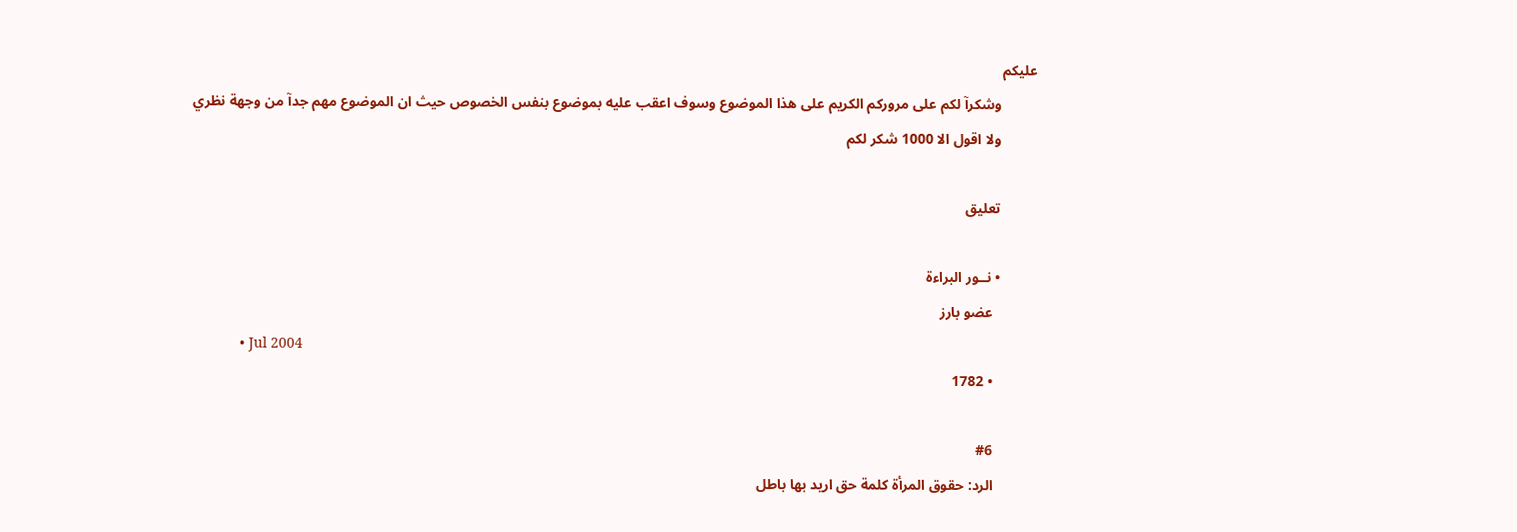عليكم
          وشكرآ لكم على مروركم الكريم على هذا الموضوع وسوف اعقب عليه بموضوع بنفس الخصوص حيث ان الموضوع مهم جدآ من وجهة نظري
          ولا اقول الا 1000 شكر لكم

          تعليق

          • نــور البراءة
            عضو بارز
            • Jul 2004
            • 1782

            #6
            الرد: حقوق المرأة كلمة حق اريد بها باطل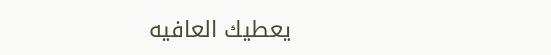يعطيك العافيه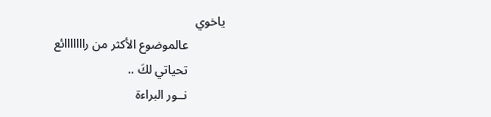ياخوي
            عالموضوع الأكثر من رااااااائع
            تحياتي لكَ ..
            نــور البراءة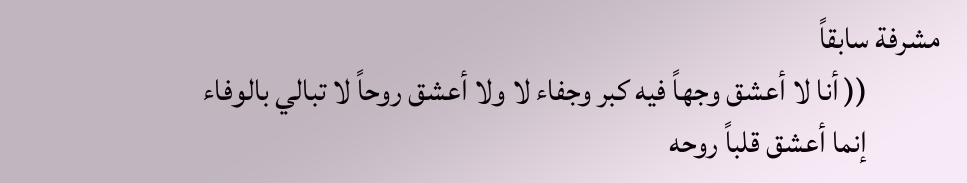مشرفة سابقاً
            (( أنا لا أعشق وجهاً فيه كبر وجفاء لا ولا أعشق روحاً لا تبالي بالوفاء
            إنما أعشق قلباً روحه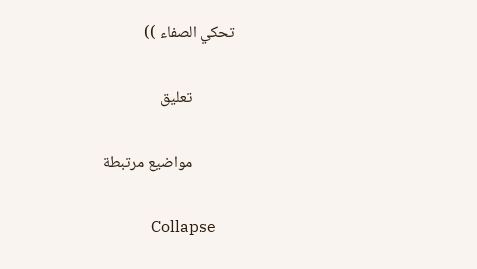تحكي الصفاء ))

            تعليق

            مواضيع مرتبطة

            Collapse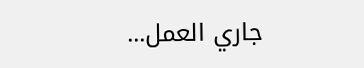جاري العمل...